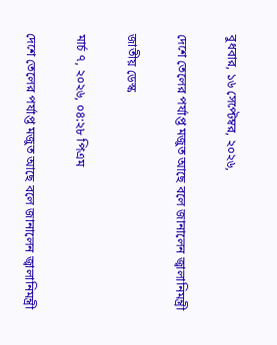বুধবার, ১৬ সেপ্টেম্বর, ২০২৬,

দেশে তেলের পর্যাপ্ত মজুত আছে বলে জানালেন জ্বালানিমন্ত্রী

জাতীয় ডেস্ক

মার্চ ৭, ২০২৬, ০৪:২৮ পিএম

দেশে তেলের পর্যাপ্ত মজুত আছে বলে জানালেন জ্বালানিমন্ত্রী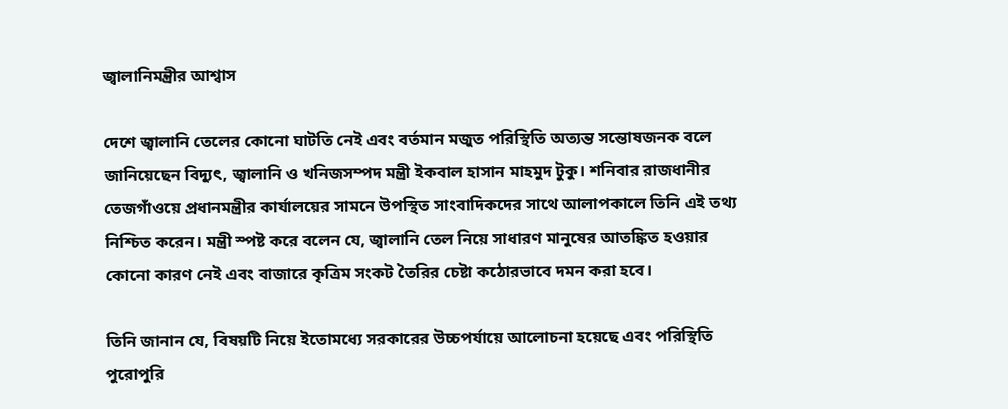জ্বালানিমন্ত্রীর আশ্বাস

দেশে জ্বালানি তেলের কোনো ঘাটতি নেই এবং বর্তমান মজুত পরিস্থিতি অত্যন্ত সন্তোষজনক বলে জানিয়েছেন বিদ্যুৎ, জ্বালানি ও খনিজসম্পদ মন্ত্রী ইকবাল হাসান মাহমুদ টুকু। শনিবার রাজধানীর তেজগাঁওয়ে প্রধানমন্ত্রীর কার্যালয়ের সামনে উপস্থিত সাংবাদিকদের সাথে আলাপকালে তিনি এই তথ্য নিশ্চিত করেন। মন্ত্রী স্পষ্ট করে বলেন যে, জ্বালানি তেল নিয়ে সাধারণ মানুষের আতঙ্কিত হওয়ার কোনো কারণ নেই এবং বাজারে কৃত্রিম সংকট তৈরির চেষ্টা কঠোরভাবে দমন করা হবে।

তিনি জানান যে, বিষয়টি নিয়ে ইতোমধ্যে সরকারের উচ্চপর্যায়ে আলোচনা হয়েছে এবং পরিস্থিতি পুরোপুরি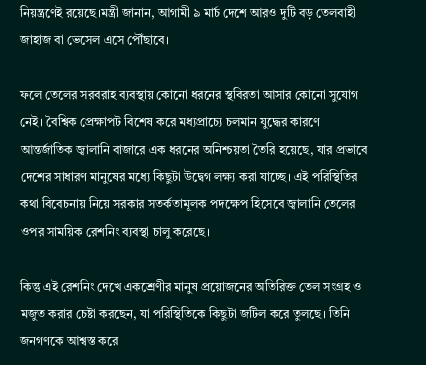নিয়ন্ত্রণেই রয়েছে।মন্ত্রী জানান, আগামী ৯ মার্চ দেশে আরও দুটি বড় তেলবাহী জাহাজ বা ভেসেল এসে পৌঁছাবে।

ফলে তেলের সরবরাহ ব্যবস্থায় কোনো ধরনের স্থবিরতা আসার কোনো সুযোগ নেই। বৈশ্বিক প্রেক্ষাপট বিশেষ করে মধ্যপ্রাচ্যে চলমান যুদ্ধের কারণে আন্তর্জাতিক জ্বালানি বাজারে এক ধরনের অনিশ্চয়তা তৈরি হয়েছে, যার প্রভাবে দেশের সাধারণ মানুষের মধ্যে কিছুটা উদ্বেগ লক্ষ্য করা যাচ্ছে। এই পরিস্থিতির কথা বিবেচনায় নিয়ে সরকার সতর্কতামূলক পদক্ষেপ হিসেবে জ্বালানি তেলের ওপর সাময়িক রেশনিং ব্যবস্থা চালু করেছে।

কিন্তু এই রেশনিং দেখে একশ্রেণীর মানুষ প্রয়োজনের অতিরিক্ত তেল সংগ্রহ ও মজুত করার চেষ্টা করছেন, যা পরিস্থিতিকে কিছুটা জটিল করে তুলছে। তিনি জনগণকে আশ্বস্ত করে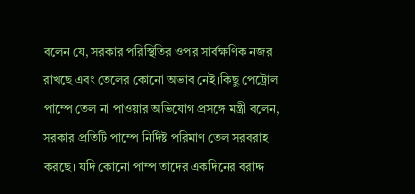বলেন যে, সরকার পরিস্থিতির ওপর সার্বক্ষণিক নজর রাখছে এবং তেলের কোনো অভাব নেই।কিছু পেট্রোল পাম্পে তেল না পাওয়ার অভিযোগ প্রসঙ্গে মন্ত্রী বলেন, সরকার প্রতিটি পাম্পে নির্দিষ্ট পরিমাণ তেল সরবরাহ করছে। যদি কোনো পাম্প তাদের একদিনের বরাদ্দ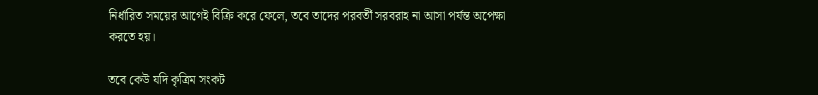নির্ধারিত সময়ের আগেই বিক্রি করে ফেলে, তবে তাদের পরবর্তী সরবরাহ না আসা পর্যন্ত অপেক্ষা করতে হয়।

তবে কেউ যদি কৃত্রিম সংকট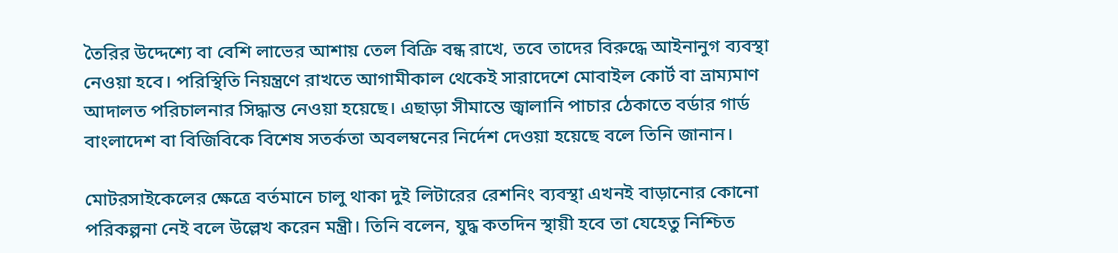তৈরির উদ্দেশ্যে বা বেশি লাভের আশায় তেল বিক্রি বন্ধ রাখে, তবে তাদের বিরুদ্ধে আইনানুগ ব্যবস্থা নেওয়া হবে। পরিস্থিতি নিয়ন্ত্রণে রাখতে আগামীকাল থেকেই সারাদেশে মোবাইল কোর্ট বা ভ্রাম্যমাণ আদালত পরিচালনার সিদ্ধান্ত নেওয়া হয়েছে। এছাড়া সীমান্তে জ্বালানি পাচার ঠেকাতে বর্ডার গার্ড বাংলাদেশ বা বিজিবিকে বিশেষ সতর্কতা অবলম্বনের নির্দেশ দেওয়া হয়েছে বলে তিনি জানান।

মোটরসাইকেলের ক্ষেত্রে বর্তমানে চালু থাকা দুই লিটারের রেশনিং ব্যবস্থা এখনই বাড়ানোর কোনো পরিকল্পনা নেই বলে উল্লেখ করেন মন্ত্রী। তিনি বলেন, যুদ্ধ কতদিন স্থায়ী হবে তা যেহেতু নিশ্চিত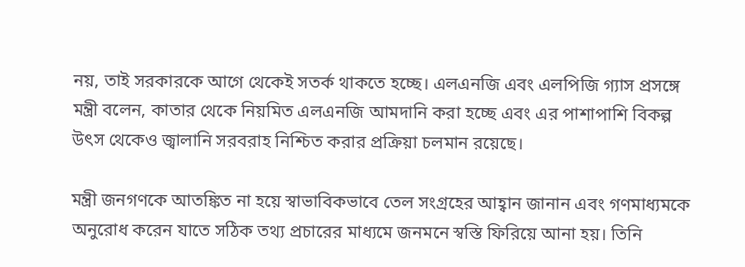নয়, তাই সরকারকে আগে থেকেই সতর্ক থাকতে হচ্ছে। এলএনজি এবং এলপিজি গ্যাস প্রসঙ্গে মন্ত্রী বলেন, কাতার থেকে নিয়মিত এলএনজি আমদানি করা হচ্ছে এবং এর পাশাপাশি বিকল্প উৎস থেকেও জ্বালানি সরবরাহ নিশ্চিত করার প্রক্রিয়া চলমান রয়েছে।

মন্ত্রী জনগণকে আতঙ্কিত না হয়ে স্বাভাবিকভাবে তেল সংগ্রহের আহ্বান জানান এবং গণমাধ্যমকে অনুরোধ করেন যাতে সঠিক তথ্য প্রচারের মাধ্যমে জনমনে স্বস্তি ফিরিয়ে আনা হয়। তিনি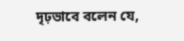দৃঢ়ভাবে বলেন যে,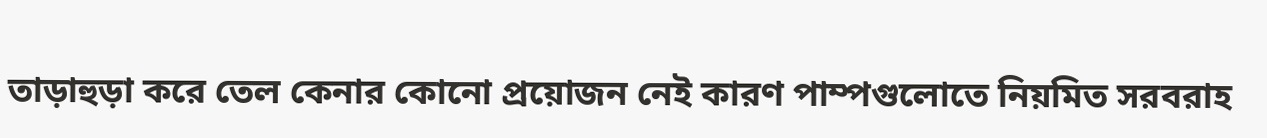তাড়াহুড়া করে তেল কেনার কোনো প্রয়োজন নেই কারণ পাম্পগুলোতে নিয়মিত সরবরাহ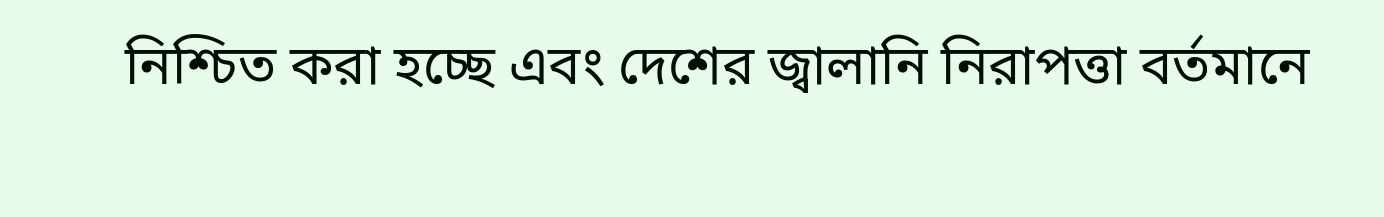নিশ্চিত করা হচ্ছে এবং দেশের জ্বালানি নিরাপত্তা বর্তমানে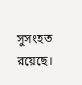সুসংহত রয়েছে।